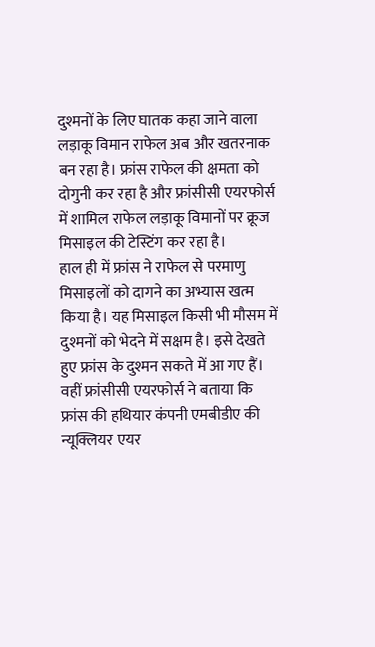दुश्मनों के लिए घातक कहा जाने वाला लड़ाकू विमान राफेल अब और खतरनाक बन रहा है। फ्रांस राफेल की क्षमता को दोगुनी कर रहा है और फ्रांसीसी एयरफोर्स में शामिल राफेल लड़ाकू विमानों पर क्रूज मिसाइल की टेस्टिंग कर रहा है।
हाल ही में फ्रांस ने राफेल से परमाणु मिसाइलों को दागने का अभ्यास खत्म किया है। यह मिसाइल किसी भी मौसम में दुश्मनों को भेदने में सक्षम है। इसे देखते हुए फ्रांस के दुश्मन सकते में आ गए हैं।
वहीं फ्रांसीसी एयरफोर्स ने बताया कि फ्रांस की हथियार कंपनी एमबीडीए की न्यूक्लियर एयर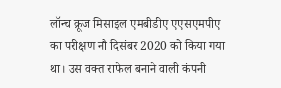लॉन्च क्रूज मिसाइल एमबीडीए एएसएमपीए का परीक्षण नौ दिसंबर 2020 को किया गया था। उस वक्त राफेल बनाने वाली कंपनी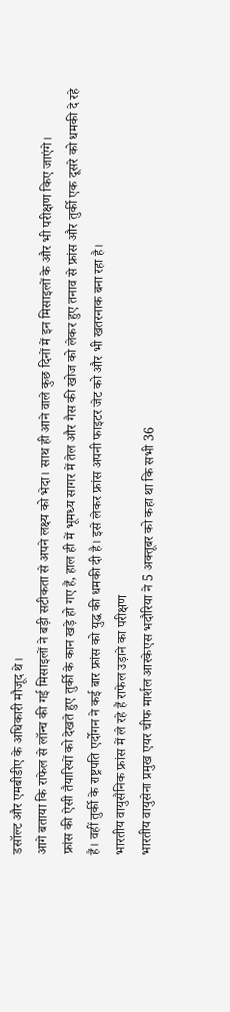डसॉल्ट और एमबीडीए के अधिकारी मौजूद थे।
आगे बताया कि राफेल से लॉन्च की गई मिसाइलों ने बड़ी सटीकता से अपने लक्ष्य को भेदा। साथ ही आने वाले कुछ दिनों में इन मिसाइलों के और भी परीक्षण किए जाएंगे।
फ्रांस की ऐसी तैयारियों को देखते हुए तुर्की के कान खड़े हो गए हैं, हाल ही में भूमध्य सागर में तेल और गैस की खोज को लेकर हुए तनाव से फ्रांस और तुर्की एक दूसरे को धमकी दे रहे हैं। वहीं तुर्की के राष्ट्रपति एर्दोगन ने कई बार फ्रांस को युद्ध की धमकी दी है। इसे लेकर फ्रांस अपनी फाइटर जेट को और भी खतरनाक बना रहा है।
भारतीय वायुसैनिक फ्रांस में ले रहे हैं राफेल उड़ाने का परीक्षण
भारतीय वायुसेना प्रमुख एयर चीफ मार्शल आरकेएस भदौरिया ने 5 अक्तूबर को कहा था कि सभी 36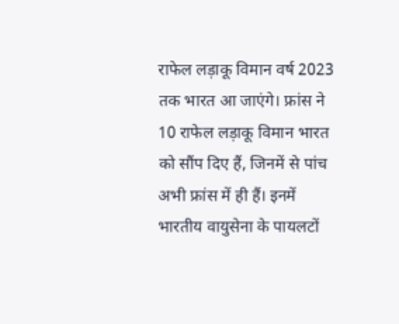राफेल लड़ाकू विमान वर्ष 2023 तक भारत आ जाएंगे। फ्रांस ने 10 राफेल लड़ाकू विमान भारत को सौंप दिए हैं, जिनमें से पांच अभी फ्रांस में ही हैं। इनमें भारतीय वायुसेना के पायलटों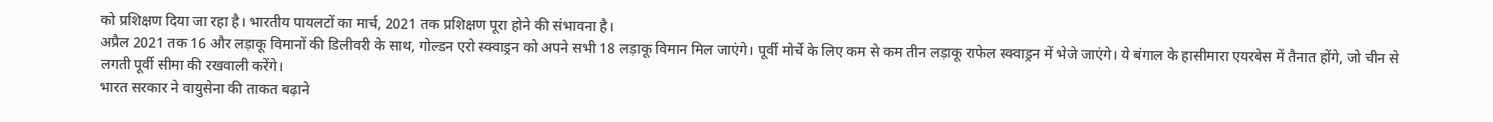को प्रशिक्षण दिया जा रहा है। भारतीय पायलटों का मार्च, 2021 तक प्रशिक्षण पूरा होने की संभावना है।
अप्रैल 2021 तक 16 और लड़ाकू विमानों की डिलीवरी के साथ, गोल्डन एरो स्क्वाड्रन को अपने सभी 18 लड़ाकू विमान मिल जाएंगे। पूर्वी मोर्चे के लिए कम से कम तीन लड़ाकू राफेल स्क्वाड्रन में भेजे जाएंगे। ये बंगाल के हासीमारा एयरबेस में तैनात होंगे, जो चीन से लगती पूर्वी सीमा की रखवाली करेंगे।
भारत सरकार ने वायुसेना की ताकत बढ़ाने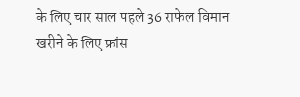के लिए चार साल पहले 36 राफेल विमान खरीने के लिए फ्रांस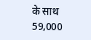के साथ 59,000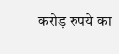करोड़ रुपये का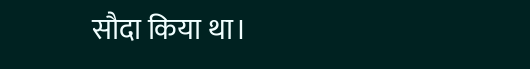सौदा किया था।